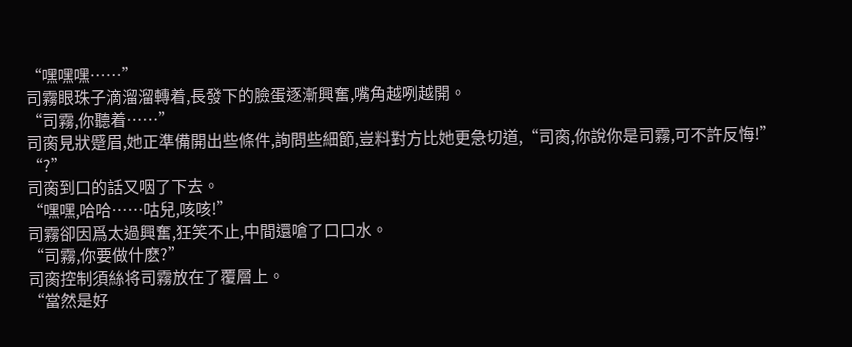“嘿嘿嘿……”
司霧眼珠子滴溜溜轉着,長發下的臉蛋逐漸興奮,嘴角越咧越開。
“司霧,你聽着……”
司脔見狀蹙眉,她正準備開出些條件,詢問些細節,豈料對方比她更急切道,“司脔,你說你是司霧,可不許反悔!”
“?”
司脔到口的話又咽了下去。
“嘿嘿,哈哈……咕兒,咳咳!”
司霧卻因爲太過興奮,狂笑不止,中間還嗆了口口水。
“司霧,你要做什麽?”
司脔控制須絲将司霧放在了覆層上。
“當然是好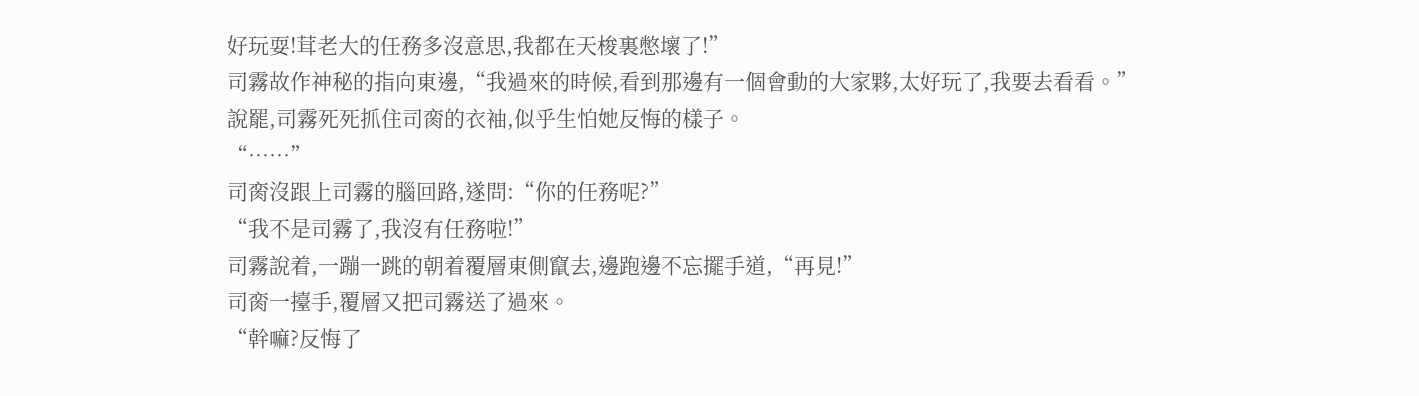好玩耍!茸老大的任務多沒意思,我都在天梭裏憋壞了!”
司霧故作神秘的指向東邊,“我過來的時候,看到那邊有一個會動的大家夥,太好玩了,我要去看看。”
說罷,司霧死死抓住司脔的衣袖,似乎生怕她反悔的樣子。
“……”
司脔沒跟上司霧的腦回路,遂問:“你的任務呢?”
“我不是司霧了,我沒有任務啦!”
司霧說着,一蹦一跳的朝着覆層東側竄去,邊跑邊不忘擺手道,“再見!”
司脔一擡手,覆層又把司霧送了過來。
“幹嘛?反悔了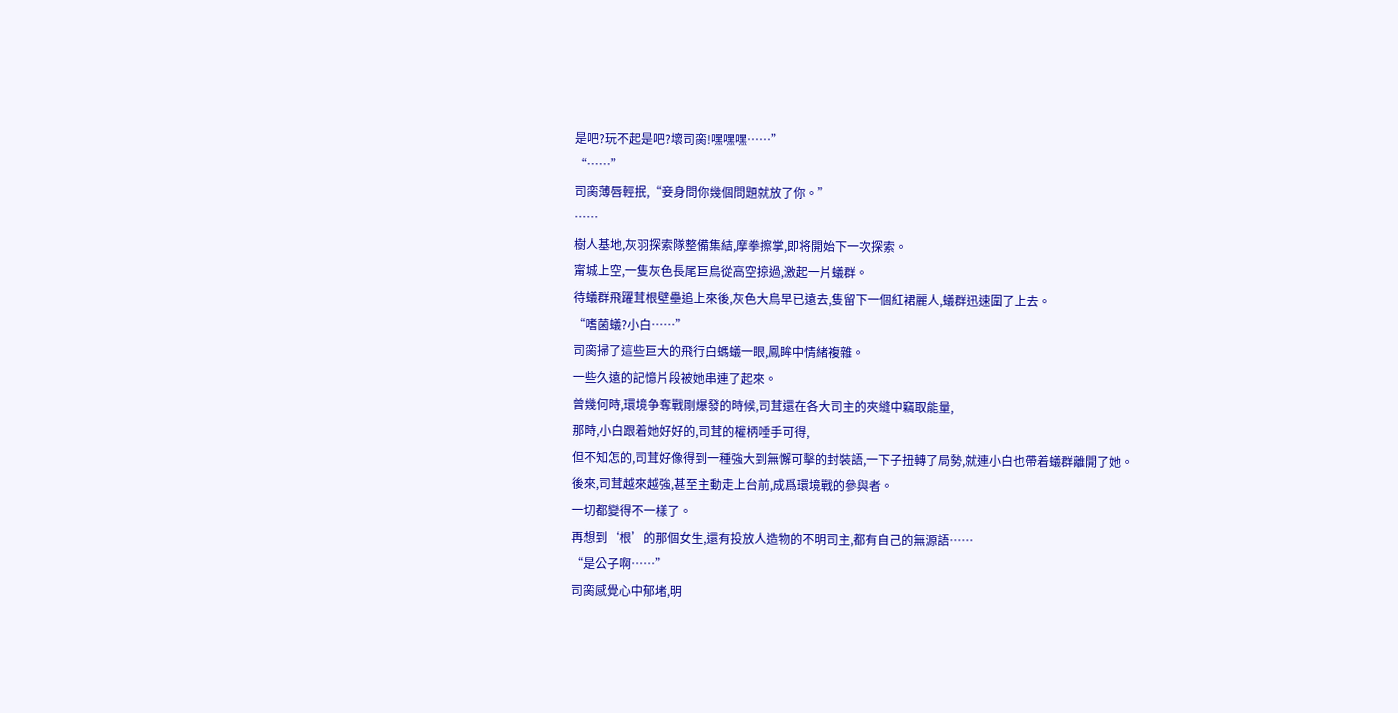是吧?玩不起是吧?壞司脔!嘿嘿嘿……”
“……”
司脔薄唇輕抿,“妾身問你幾個問題就放了你。”
……
樹人基地,灰羽探索隊整備集結,摩拳擦掌,即将開始下一次探索。
甯城上空,一隻灰色長尾巨鳥從高空掠過,激起一片蟻群。
待蟻群飛躍茸根壁壘追上來後,灰色大鳥早已遠去,隻留下一個紅裙麗人,蟻群迅速圍了上去。
“嗜菌蟻?小白……”
司脔掃了這些巨大的飛行白螞蟻一眼,鳳眸中情緒複雜。
一些久遠的記憶片段被她串連了起來。
曾幾何時,環境争奪戰剛爆發的時候,司茸還在各大司主的夾縫中竊取能量,
那時,小白跟着她好好的,司茸的權柄唾手可得,
但不知怎的,司茸好像得到一種強大到無懈可擊的封裝語,一下子扭轉了局勢,就連小白也帶着蟻群離開了她。
後來,司茸越來越強,甚至主動走上台前,成爲環境戰的參與者。
一切都變得不一樣了。
再想到‘根’的那個女生,還有投放人造物的不明司主,都有自己的無源語……
“是公子啊……”
司脔感覺心中郁堵,明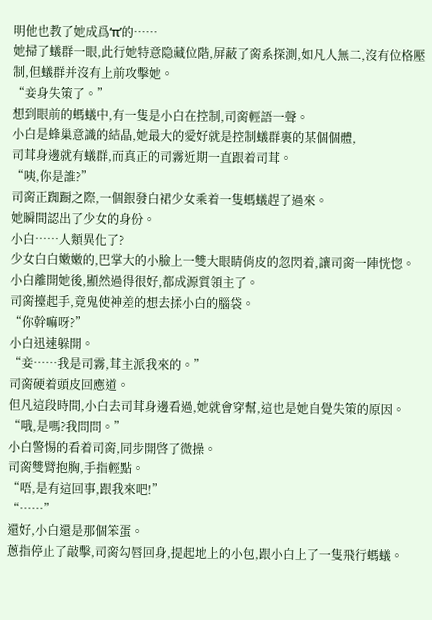明他也教了她成爲‘π’的……
她掃了蟻群一眼,此行她特意隐藏位階,屏蔽了脔系探測,如凡人無二,沒有位格壓制,但蟻群并沒有上前攻擊她。
“妾身失策了。”
想到眼前的螞蟻中,有一隻是小白在控制,司脔輕語一聲。
小白是蜂巢意識的結晶,她最大的愛好就是控制蟻群裏的某個個體,
司茸身邊就有蟻群,而真正的司霧近期一直跟着司茸。
“咦,你是誰?”
司脔正踟蹰之際,一個銀發白裙少女乘着一隻螞蟻趕了過來。
她瞬間認出了少女的身份。
小白……人類異化了?
少女白白嫩嫩的,巴掌大的小臉上一雙大眼睛俏皮的忽閃着,讓司脔一陣恍惚。
小白離開她後,顯然過得很好,都成源質領主了。
司脔擡起手,竟鬼使神差的想去揉小白的腦袋。
“你幹嘛呀?”
小白迅速躲開。
“妾……我是司霧,茸主派我來的。”
司脔硬着頭皮回應道。
但凡這段時間,小白去司茸身邊看過,她就會穿幫,這也是她自覺失策的原因。
“哦,是嗎?我問問。”
小白警惕的看着司脔,同步開啓了微操。
司脔雙臂抱胸,手指輕點。
“唔,是有這回事,跟我來吧!”
“……”
還好,小白還是那個笨蛋。
蔥指停止了敲擊,司脔勾唇回身,提起地上的小包,跟小白上了一隻飛行螞蟻。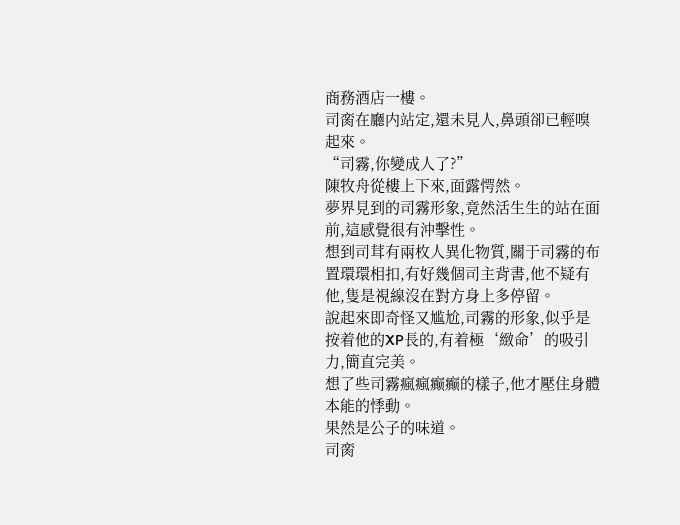商務酒店一樓。
司脔在廳内站定,還未見人,鼻頭卻已輕嗅起來。
“司霧,你變成人了?”
陳牧舟從樓上下來,面露愕然。
夢界見到的司霧形象,竟然活生生的站在面前,這感覺很有沖擊性。
想到司茸有兩枚人異化物質,關于司霧的布置環環相扣,有好幾個司主背書,他不疑有他,隻是視線沒在對方身上多停留。
說起來即奇怪又尴尬,司霧的形象,似乎是按着他的XP長的,有着極‘緻命’的吸引力,簡直完美。
想了些司霧瘋瘋癫癫的樣子,他才壓住身體本能的悸動。
果然是公子的味道。
司脔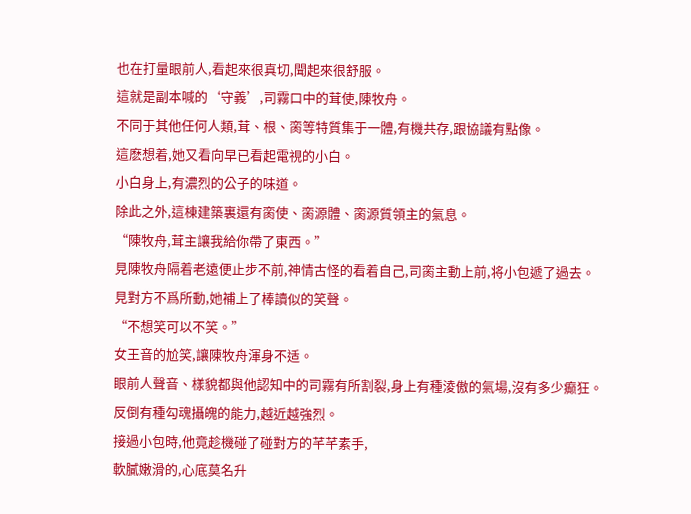也在打量眼前人,看起來很真切,聞起來很舒服。
這就是副本喊的‘守義’,司霧口中的茸使,陳牧舟。
不同于其他任何人類,茸、根、脔等特質集于一體,有機共存,跟協議有點像。
這麽想着,她又看向早已看起電視的小白。
小白身上,有濃烈的公子的味道。
除此之外,這棟建築裏還有脔使、脔源體、脔源質領主的氣息。
“陳牧舟,茸主讓我給你帶了東西。”
見陳牧舟隔着老遠便止步不前,神情古怪的看着自己,司脔主動上前,将小包遞了過去。
見對方不爲所動,她補上了棒讀似的笑聲。
“不想笑可以不笑。”
女王音的尬笑,讓陳牧舟渾身不适。
眼前人聲音、樣貌都與他認知中的司霧有所割裂,身上有種淩傲的氣場,沒有多少癫狂。
反倒有種勾魂攝魄的能力,越近越強烈。
接過小包時,他竟趁機碰了碰對方的芊芊素手,
軟膩嫩滑的,心底莫名升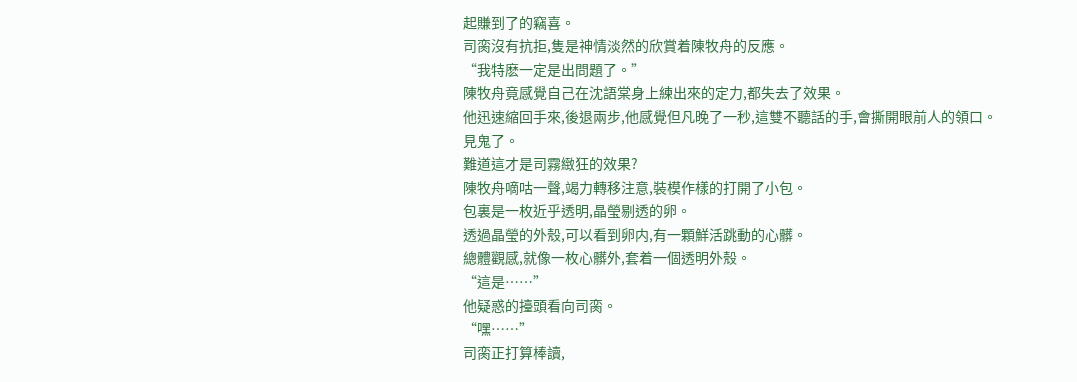起賺到了的竊喜。
司脔沒有抗拒,隻是神情淡然的欣賞着陳牧舟的反應。
“我特麽一定是出問題了。”
陳牧舟竟感覺自己在沈語棠身上練出來的定力,都失去了效果。
他迅速縮回手來,後退兩步,他感覺但凡晚了一秒,這雙不聽話的手,會撕開眼前人的領口。
見鬼了。
難道這才是司霧緻狂的效果?
陳牧舟嘀咕一聲,竭力轉移注意,裝模作樣的打開了小包。
包裏是一枚近乎透明,晶瑩剔透的卵。
透過晶瑩的外殼,可以看到卵内,有一顆鮮活跳動的心髒。
總體觀感,就像一枚心髒外,套着一個透明外殼。
“這是……”
他疑惑的擡頭看向司脔。
“嘿……”
司脔正打算棒讀,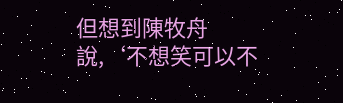但想到陳牧舟說,‘不想笑可以不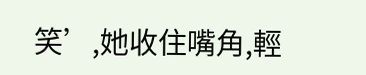笑’,她收住嘴角,輕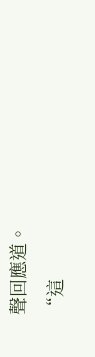聲回應道。
“這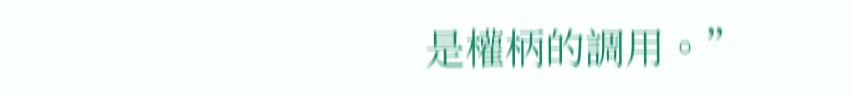是權柄的調用。”